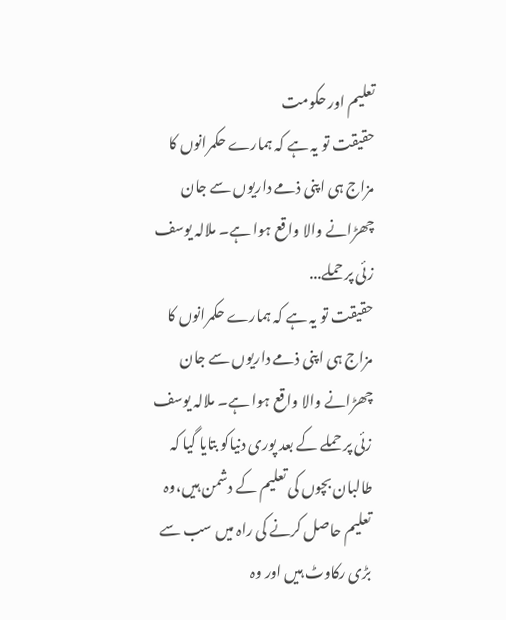تعلیم اور حکومت
حقیقت تو یہ ہے کہ ہمارے حکمرانوں کا مزاج ہی اپنی ذمے داریوں سے جان چھڑانے والا واقع ہوا ہے۔ ملالہ یوسف زئی پر حملے...
حقیقت تو یہ ہے کہ ہمارے حکمرانوں کا مزاج ہی اپنی ذمے داریوں سے جان چھڑانے والا واقع ہوا ہے۔ ملالہ یوسف زئی پر حملے کے بعد پوری دنیاکو بتایا گیا کہ طالبان بچوں کی تعلیم کے دشمن ہیں،وہ تعلیم حاصل کرنے کی راہ میں سب سے بڑی رکاوٹ ہیں اور وہ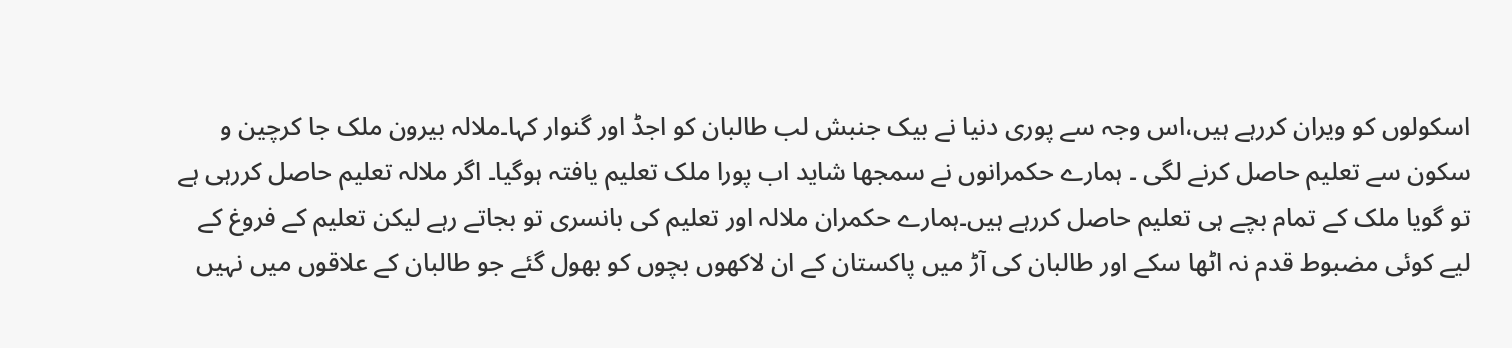اسکولوں کو ویران کررہے ہیں،اس وجہ سے پوری دنیا نے بیک جنبش لب طالبان کو اجڈ اور گنوار کہا۔ملالہ بیرون ملک جا کرچین و سکون سے تعلیم حاصل کرنے لگی ۔ ہمارے حکمرانوں نے سمجھا شاید اب پورا ملک تعلیم یافتہ ہوگیا۔ اگر ملالہ تعلیم حاصل کررہی ہے تو گویا ملک کے تمام بچے ہی تعلیم حاصل کررہے ہیں۔ہمارے حکمران ملالہ اور تعلیم کی بانسری تو بجاتے رہے لیکن تعلیم کے فروغ کے لیے کوئی مضبوط قدم نہ اٹھا سکے اور طالبان کی آڑ میں پاکستان کے ان لاکھوں بچوں کو بھول گئے جو طالبان کے علاقوں میں نہیں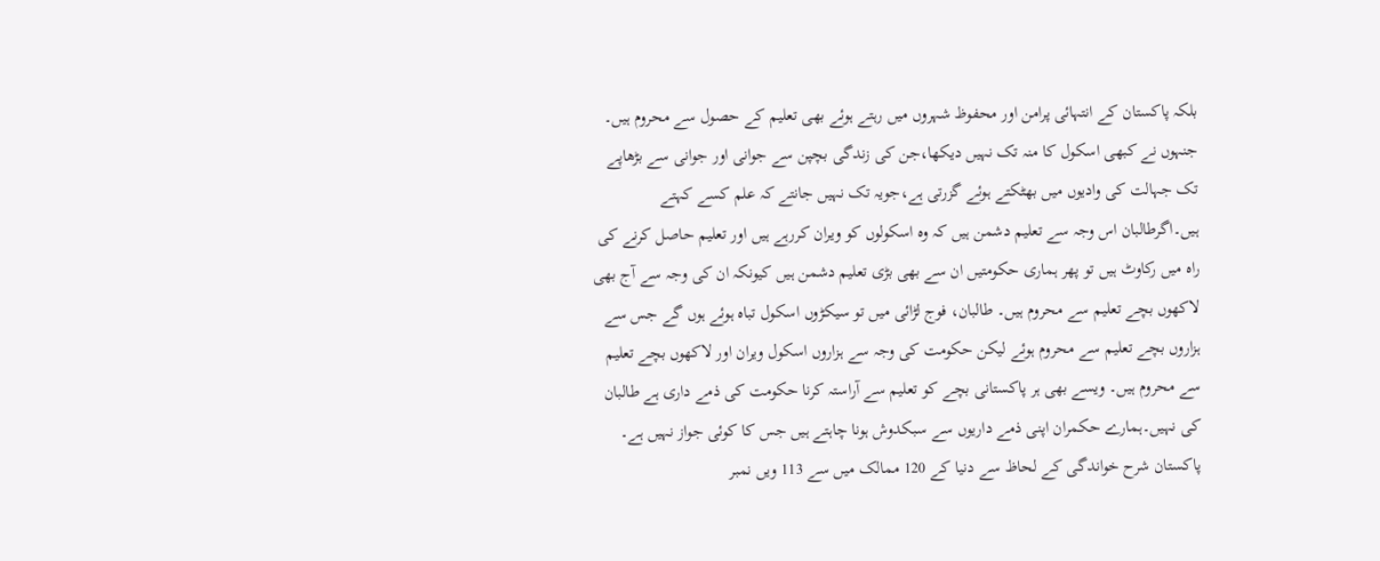بلکہ پاکستان کے انتہائی پرامن اور محفوظ شہروں میں رہتے ہوئے بھی تعلیم کے حصول سے محروم ہیں۔
جنہوں نے کبھی اسکول کا منہ تک نہیں دیکھا،جن کی زندگی بچپن سے جوانی اور جوانی سے بڑھاپے تک جہالت کی وادیوں میں بھٹکتے ہوئے گزرتی ہے،جویہ تک نہیں جانتے کہ علم کسے کہتے ہیں۔اگرطالبان اس وجہ سے تعلیم دشمن ہیں کہ وہ اسکولوں کو ویران کررہے ہیں اور تعلیم حاصل کرنے کی راہ میں رکاوٹ ہیں تو پھر ہماری حکومتیں ان سے بھی بڑی تعلیم دشمن ہیں کیونکہ ان کی وجہ سے آج بھی لاکھوں بچے تعلیم سے محروم ہیں۔ طالبان، فوج لڑائی میں تو سیکڑوں اسکول تباہ ہوئے ہوں گے جس سے ہزاروں بچے تعلیم سے محروم ہوئے لیکن حکومت کی وجہ سے ہزاروں اسکول ویران اور لاکھوں بچے تعلیم سے محروم ہیں۔ ویسے بھی ہر پاکستانی بچے کو تعلیم سے آراستہ کرنا حکومت کی ذمے داری ہے طالبان کی نہیں۔ہمارے حکمران اپنی ذمے داریوں سے سبکدوش ہونا چاہتے ہیں جس کا کوئی جواز نہیں ہے۔
پاکستان شرح خواندگی کے لحاظ سے دنیا کے 120 ممالک میں سے 113 ویں نمبر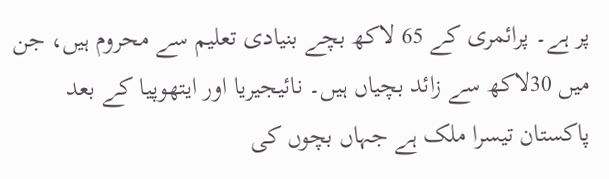پر ہے۔ پرائمری کے 65 لاکھ بچے بنیادی تعلیم سے محروم ہیں، جن میں 30لاکھ سے زائد بچیاں ہیں۔ نائیجیریا اور ایتھوپیا کے بعد پاکستان تیسرا ملک ہے جہاں بچوں کی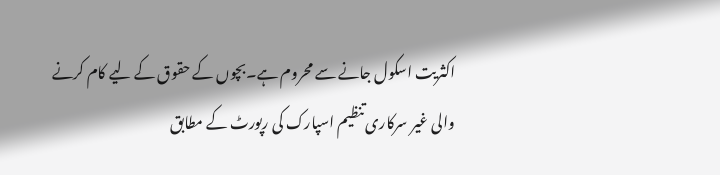اکثریت اسکول جانے سے محروم ہے۔بچوں کے حقوق کے لیے کام کرنے والی غیر سرکاری تنظیم اسپارک کی رپورٹ کے مطابق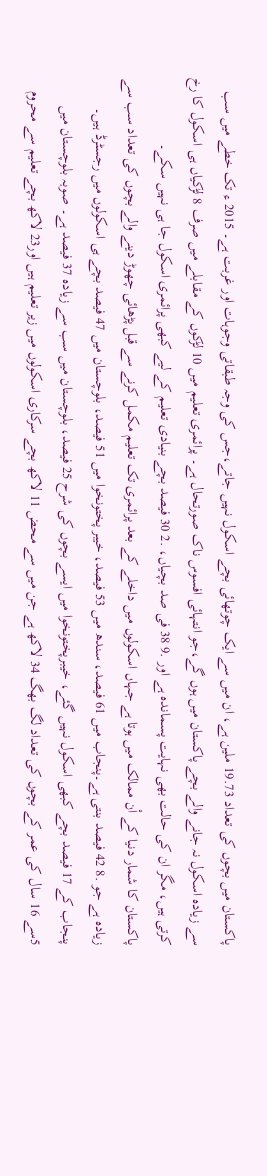پاکستان میں بچوں کی تعداد 19.73 ملین ہے، ان میں سے ایک چوتھائی بچے اسکول نہیں جاتے،جس کی وجہ طبقاتی وجوہات اور غربت ہے۔ 2015 ء تک خطے میں سب سے زیادہ اسکول نہ جانے والے بچے پاکستان میں ہوں گے،جو انتہائی افسوس ناک صورتحال ہے۔ پرائمری تعلیم میں 10 لڑکوں کے مقابلے میں صرف 8 لڑکیاں ہی اسکول کا رخ کرتی ہیں، مگر ان کی حالت بھی نہایت پسماندہ ہے اور .9 38 فی صد بچیاں، .2 30 فیصد بچے بنیادی تعلیم کے لیے کبھی پرائمری اسکول جا ہی نہیں سکے۔
پاکستان کا شمار دنیا کے اْن ممالک میں ہوتا ہے جہاں اسکولوں میں داخلے کے بعد پرائمری تک تعلیم مکمل کرنے سے قبل پڑھائی چھوڑ دینے والے بچوں کی تعداد سب سے زیادہ ہے جو .8 42 فیصد بنتی ہے۔پنجاب میں 61 فیصد، سندھ میں 53 فیصد، خیبر پختونخوا میں 51 فیصد، بلوچستان میں 47 فیصد بچے ہی اسکولوں میں رجسٹرڈ ہیں۔ پنجاب کے 17 فیصد بچے کبھی اسکول نہیں گئے، خیبرپختونخوا میں ایسے بچوں کی شرح 25 فیصد، بلوچستان میں سب سے زیادہ 37 فیصد ہے۔ صوبہ بلوچستان میں 5سے 16 سال کی عمر کے بچوں کی تعداد لگ بھگ 34 لاکھ ہے جن میں سے محض 11 لاکھ بچے سرکاری اسکولوں میں زیر تعلیم ہیں اور23 لاکھ بچے تعلیم سے محروم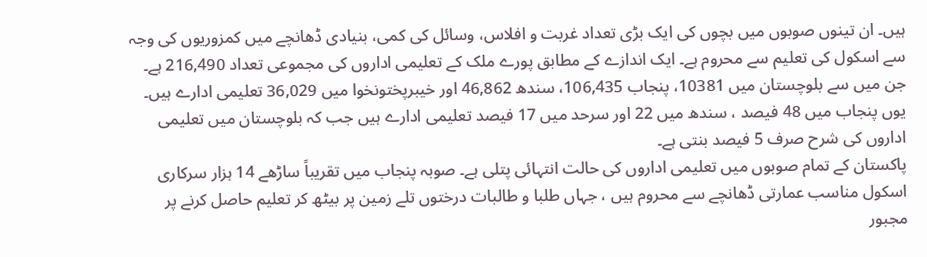ہیں۔ ان تینوں صوبوں میں بچوں کی ایک بڑی تعداد غربت و افلاس، وسائل کی کمی، بنیادی ڈھانچے میں کمزوریوں کی وجہ سے اسکول کی تعلیم سے محروم ہے۔ ایک اندازے کے مطابق پورے ملک کے تعلیمی اداروں کی مجموعی تعداد 216,490 ہے۔ جن میں سے بلوچستان میں 10381، پنجاب 106,435، سندھ 46,862 اور خیبرپختونخوا میں 36,029 تعلیمی ادارے ہیں۔ یوں پنجاب میں 48 فیصد ، سندھ میں 22 اور سرحد میں 17 فیصد تعلیمی ادارے ہیں جب کہ بلوچستان میں تعلیمی اداروں کی شرح صرف 5 فیصد بنتی ہے۔
پاکستان کے تمام صوبوں میں تعلیمی اداروں کی حالت انتہائی پتلی ہے۔ صوبہ پنجاب میں تقریباً ساڑھے 14 ہزار سرکاری اسکول مناسب عمارتی ڈھانچے سے محروم ہیں ، جہاں طلبا و طالبات درختوں تلے زمین پر بیٹھ کر تعلیم حاصل کرنے پر مجبور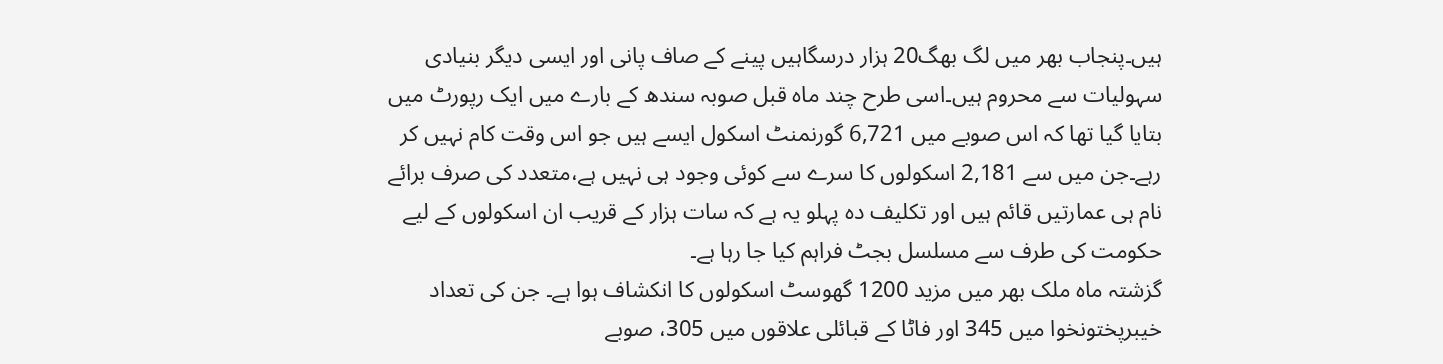ہیں۔پنجاب بھر میں لگ بھگ20 ہزار درسگاہیں پینے کے صاف پانی اور ایسی دیگر بنیادی سہولیات سے محروم ہیں۔اسی طرح چند ماہ قبل صوبہ سندھ کے بارے میں ایک رپورٹ میں بتایا گیا تھا کہ اس صوبے میں 6,721 گورنمنٹ اسکول ایسے ہیں جو اس وقت کام نہیں کر رہے۔جن میں سے 2,181 اسکولوں کا سرے سے کوئی وجود ہی نہیں ہے،متعدد کی صرف برائے نام ہی عمارتیں قائم ہیں اور تکلیف دہ پہلو یہ ہے کہ سات ہزار کے قریب ان اسکولوں کے لیے حکومت کی طرف سے مسلسل بجٹ فراہم کیا جا رہا ہے۔
گزشتہ ماہ ملک بھر میں مزید 1200 گھوسٹ اسکولوں کا انکشاف ہوا ہے۔ جن کی تعداد خیبرپختونخوا میں 345 اور فاٹا کے قبائلی علاقوں میں 305، صوبے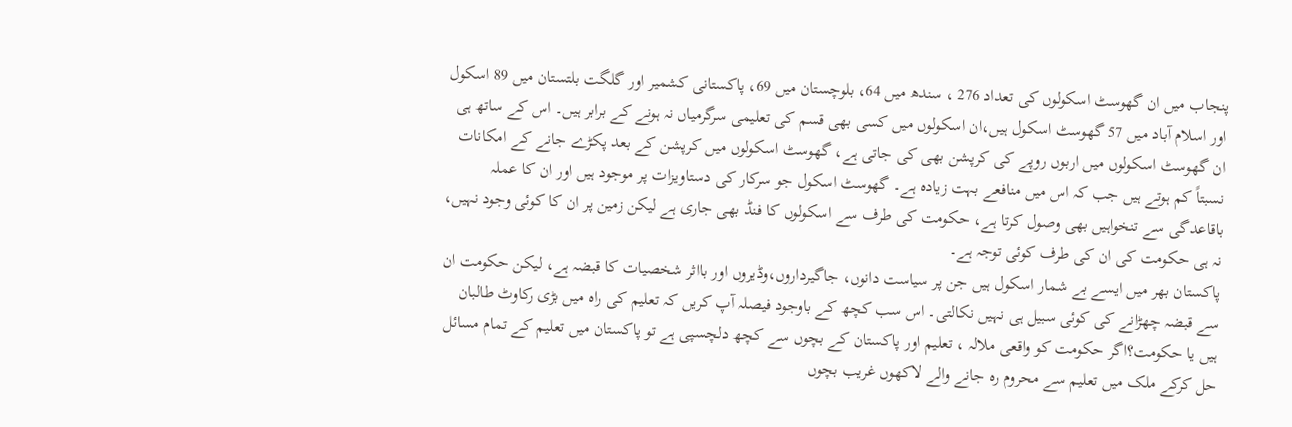پنجاب میں ان گھوسٹ اسکولوں کی تعداد 276 ، سندھ میں 64، بلوچستان میں 69، پاکستانی کشمیر اور گلگت بلتستان میں 89 اسکول اور اسلام آباد میں 57 گھوسٹ اسکول ہیں،ان اسکولوں میں کسی بھی قسم کی تعلیمی سرگرمیاں نہ ہونے کے برابر ہیں۔ اس کے ساتھ ہی ان گھوسٹ اسکولوں میں اربوں روپے کی کرپشن بھی کی جاتی ہے، گھوسٹ اسکولوں میں کرپشن کے بعد پکڑے جانے کے امکانات نسبتاً کم ہوتے ہیں جب کہ اس میں منافعے بہت زیادہ ہے۔ گھوسٹ اسکول جو سرکار کی دستاویزات پر موجود ہیں اور ان کا عملہ باقاعدگی سے تنخواہیں بھی وصول کرتا ہے، حکومت کی طرف سے اسکولوں کا فنڈ بھی جاری ہے لیکن زمین پر ان کا کوئی وجود نہیں، نہ ہی حکومت کی ان کی طرف کوئی توجہ ہے۔
پاکستان بھر میں ایسے بے شمار اسکول ہیں جن پر سیاست دانوں، جاگیرداروں،وڈیروں اور بااثر شخصیات کا قبضہ ہے، لیکن حکومت ان سے قبضہ چھڑانے کی کوئی سبیل ہی نہیں نکالتی۔ اس سب کچھ کے باوجود فیصلہ آپ کریں کہ تعلیم کی راہ میں بڑی رکاوٹ طالبان ہیں یا حکومت؟اگر حکومت کو واقعی ملالہ ، تعلیم اور پاکستان کے بچوں سے کچھ دلچسپی ہے تو پاکستان میں تعلیم کے تمام مسائل حل کرکے ملک میں تعلیم سے محروم رہ جانے والے لاکھوں غریب بچوں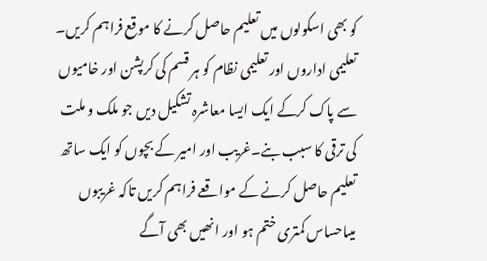کو بھی اسکولوں میں تعلیم حاصل کرنے کا موقع فراہم کریں۔ تعلیمی اداروں اور تعلیمی نظام کو ہر قسم کی کرپشن اور خامیوں سے پاک کرکے ایک ایسا معاشرہ تشکیل دیں جو ملک و ملت کی ترقی کا سبب بنے۔غریب اور امیر کے بچوں کو ایک ساتھ تعلیم حاصل کرنے کے مواقعے فراہم کریں تاکہ غریبوں میںاحساس کمتری ختم ہو اور انھیں بھی آگے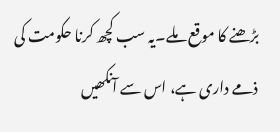بڑھنے کا موقع ملے۔یہ سب کچھ کرنا حکومت کی ذمے داری ہے، اس سے آنکھیں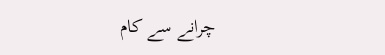چرانے سے کام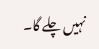نہیں چلے گا۔